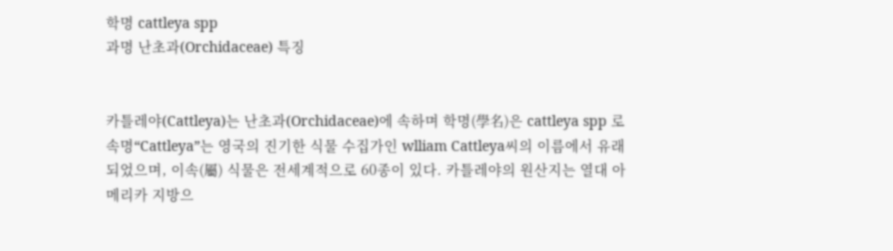학명 cattleya spp
과명 난초과(Orchidaceae) 특징


카틀레야(Cattleya)는 난초과(Orchidaceae)에 속하며 학명(學名)은 cattleya spp 로 속명“Cattleya”는 영국의 진기한 식물 수집가인 wlliam Cattleya씨의 이름에서 유래되었으며, 이속(屬) 식물은 전세계적으로 60종이 있다. 카틀레야의 원산지는 열대 아메리카 지방으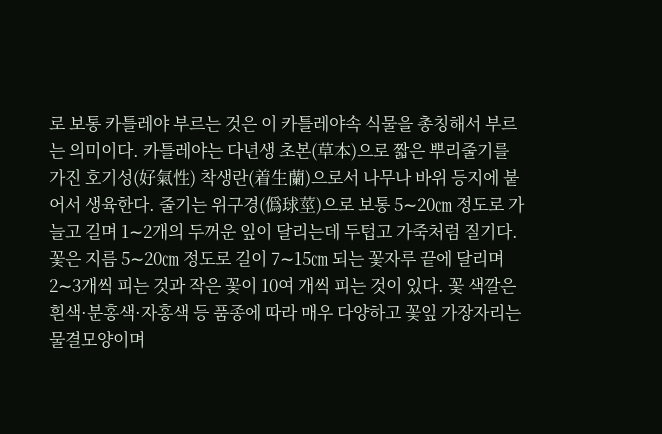로 보통 카틀레야 부르는 것은 이 카틀레야속 식물을 총칭해서 부르는 의미이다. 카틀레야는 다년생 초본(草本)으로 짧은 뿌리줄기를 가진 호기성(好氣性) 착생란(着生蘭)으로서 나무나 바위 등지에 붙어서 생육한다. 줄기는 위구경(僞球莖)으로 보통 5∼20㎝ 정도로 가늘고 길며 1∼2개의 두꺼운 잎이 달리는데 두텁고 가죽처럼 질기다. 꽃은 지름 5∼20㎝ 정도로 길이 7∼15㎝ 되는 꽃자루 끝에 달리며 2∼3개씩 피는 것과 작은 꽃이 10여 개씩 피는 것이 있다. 꽃 색깔은 흰색·분홍색·자홍색 등 품종에 따라 매우 다양하고 꽃잎 가장자리는 물결모양이며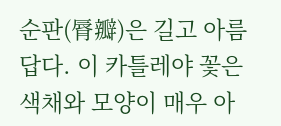순판(脣瓣)은 길고 아름답다. 이 카틀레야 꽃은 색채와 모양이 매우 아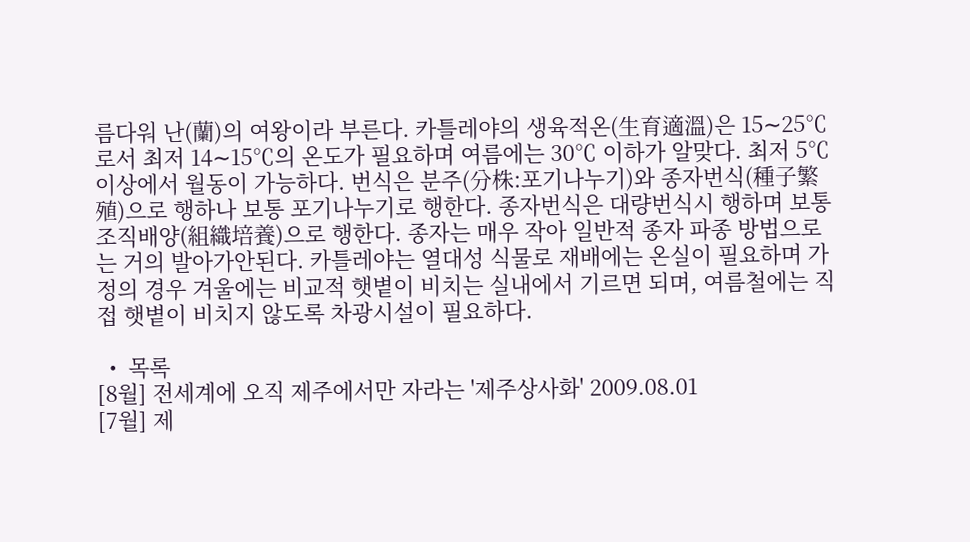름다워 난(蘭)의 여왕이라 부른다. 카틀레야의 생육적온(生育適溫)은 15∼25℃로서 최저 14∼15℃의 온도가 필요하며 여름에는 30℃ 이하가 알맞다. 최저 5℃이상에서 월동이 가능하다. 번식은 분주(分株:포기나누기)와 종자번식(種子繁殖)으로 행하나 보통 포기나누기로 행한다. 종자번식은 대량번식시 행하며 보통 조직배양(組織培養)으로 행한다. 종자는 매우 작아 일반적 종자 파종 방법으로는 거의 발아가안된다. 카틀레야는 열대성 식물로 재배에는 온실이 필요하며 가정의 경우 겨울에는 비교적 햇볕이 비치는 실내에서 기르면 되며, 여름철에는 직접 햇볕이 비치지 않도록 차광시설이 필요하다.

  •  목록
[8월] 전세계에 오직 제주에서만 자라는 '제주상사화' 2009.08.01
[7월] 제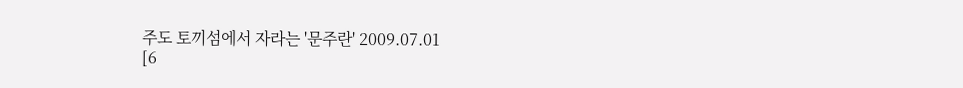주도 토끼섬에서 자라는 '문주란' 2009.07.01
[6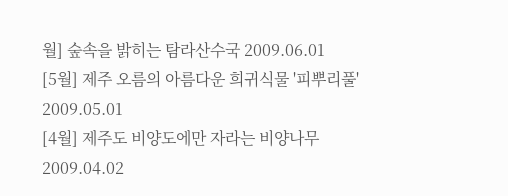월] 숲속을 밝히는 탐라산수국 2009.06.01
[5월] 제주 오름의 아름다운 희귀식물 '피뿌리풀' 2009.05.01
[4월] 제주도 비양도에만 자라는 비양나무 2009.04.02